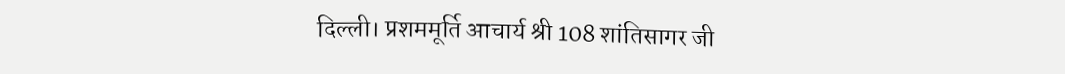दिल्ली। प्रशममूर्ति आचार्य श्री 108 शांतिसागर जी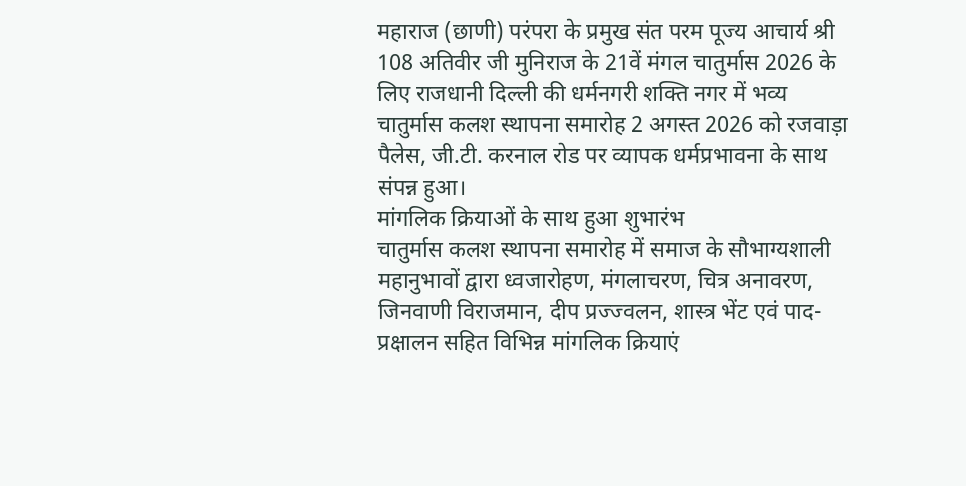महाराज (छाणी) परंपरा के प्रमुख संत परम पूज्य आचार्य श्री 108 अतिवीर जी मुनिराज के 21वें मंगल चातुर्मास 2026 के लिए राजधानी दिल्ली की धर्मनगरी शक्ति नगर में भव्य चातुर्मास कलश स्थापना समारोह 2 अगस्त 2026 को रजवाड़ा पैलेस, जी.टी. करनाल रोड पर व्यापक धर्मप्रभावना के साथ संपन्न हुआ।
मांगलिक क्रियाओं के साथ हुआ शुभारंभ
चातुर्मास कलश स्थापना समारोह में समाज के सौभाग्यशाली महानुभावों द्वारा ध्वजारोहण, मंगलाचरण, चित्र अनावरण, जिनवाणी विराजमान, दीप प्रज्ज्वलन, शास्त्र भेंट एवं पाद-प्रक्षालन सहित विभिन्न मांगलिक क्रियाएं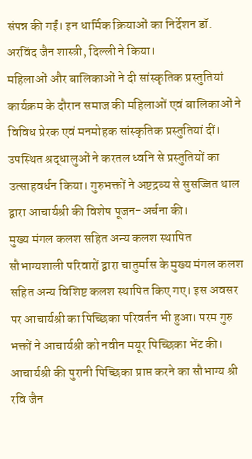संपन्न की गईं। इन धार्मिक क्रियाओं का निर्देशन डॉ. अरविंद जैन शास्त्री, दिल्ली ने किया।
महिलाओं और बालिकाओं ने दी सांस्कृतिक प्रस्तुतियां
कार्यक्रम के दौरान समाज की महिलाओं एवं बालिकाओं ने विविध प्रेरक एवं मनमोहक सांस्कृतिक प्रस्तुतियां दीं। उपस्थित श्रद्धालुओं ने करतल ध्वनि से प्रस्तुतियों का उत्साहवर्धन किया। गुरुभक्तों ने अष्टद्रव्य से सुसज्जित थाल द्वारा आचार्यश्री की विशेष पूजन-अर्चना की।
मुख्य मंगल कलश सहित अन्य कलश स्थापित
सौभाग्यशाली परिवारों द्वारा चातुर्मास के मुख्य मंगल कलश सहित अन्य विशिष्ट कलश स्थापित किए गए। इस अवसर पर आचार्यश्री का पिच्छिका परिवर्तन भी हुआ। परम गुरु भक्तों ने आचार्यश्री को नवीन मयूर पिच्छिका भेंट की।
आचार्यश्री की पुरानी पिच्छिका प्राप्त करने का सौभाग्य श्री रवि जैन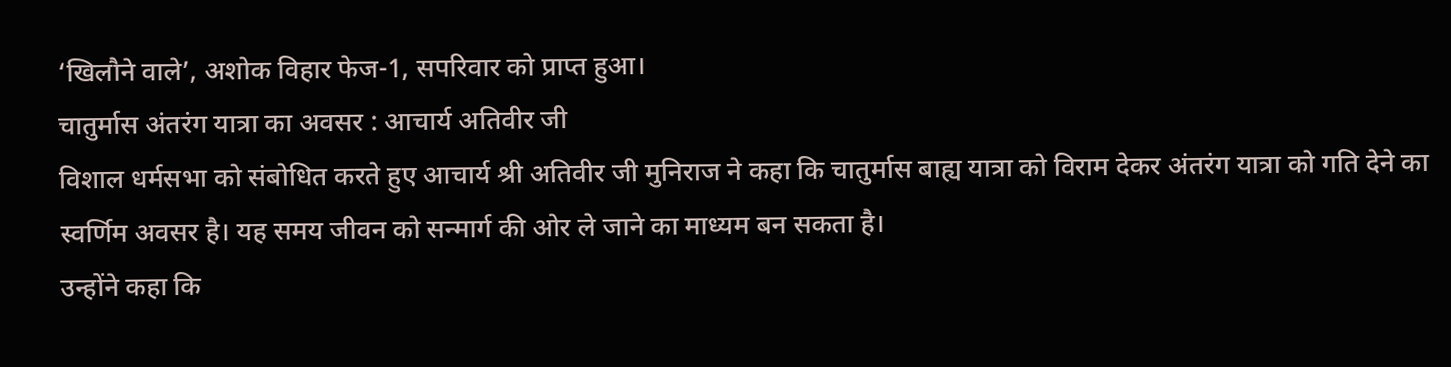‘खिलौने वाले’, अशोक विहार फेज-1, सपरिवार को प्राप्त हुआ।
चातुर्मास अंतरंग यात्रा का अवसर : आचार्य अतिवीर जी
विशाल धर्मसभा को संबोधित करते हुए आचार्य श्री अतिवीर जी मुनिराज ने कहा कि चातुर्मास बाह्य यात्रा को विराम देकर अंतरंग यात्रा को गति देने का स्वर्णिम अवसर है। यह समय जीवन को सन्मार्ग की ओर ले जाने का माध्यम बन सकता है।
उन्होंने कहा कि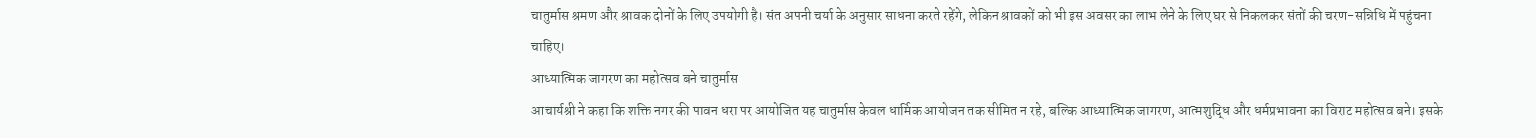चातुर्मास श्रमण और श्रावक दोनों के लिए उपयोगी है। संत अपनी चर्या के अनुसार साधना करते रहेंगे, लेकिन श्रावकों को भी इस अवसर का लाभ लेने के लिए घर से निकलकर संतों की चरण-सन्निधि में पहुंचना चाहिए।
आध्यात्मिक जागरण का महोत्सव बने चातुर्मास
आचार्यश्री ने कहा कि शक्ति नगर की पावन धरा पर आयोजित यह चातुर्मास केवल धार्मिक आयोजन तक सीमित न रहे, बल्कि आध्यात्मिक जागरण, आत्मशुद्धि और धर्मप्रभावना का विराट महोत्सव बने। इसके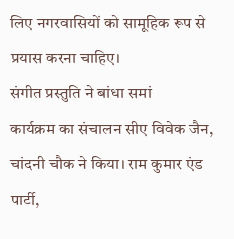लिए नगरवासियों को सामूहिक रूप से प्रयास करना चाहिए।
संगीत प्रस्तुति ने बांधा समां
कार्यक्रम का संचालन सीए विवेक जैन, चांदनी चौक ने किया। राम कुमार एंड पार्टी,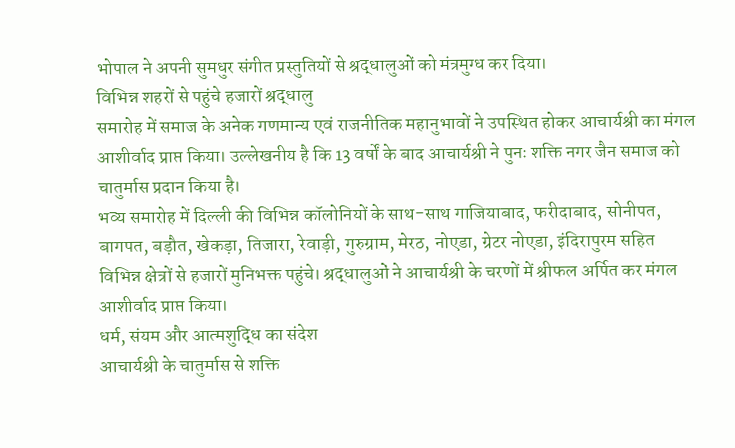भोपाल ने अपनी सुमधुर संगीत प्रस्तुतियों से श्रद्धालुओं को मंत्रमुग्ध कर दिया।
विभिन्न शहरों से पहुंचे हजारों श्रद्धालु
समारोह में समाज के अनेक गणमान्य एवं राजनीतिक महानुभावों ने उपस्थित होकर आचार्यश्री का मंगल आशीर्वाद प्राप्त किया। उल्लेखनीय है कि 13 वर्षों के बाद आचार्यश्री ने पुनः शक्ति नगर जैन समाज को चातुर्मास प्रदान किया है।
भव्य समारोह में दिल्ली की विभिन्न कॉलोनियों के साथ-साथ गाजियाबाद, फरीदाबाद, सोनीपत, बागपत, बड़ौत, खेकड़ा, तिजारा, रेवाड़ी, गुरुग्राम, मेरठ, नोएडा, ग्रेटर नोएडा, इंदिरापुरम सहित विभिन्न क्षेत्रों से हजारों मुनिभक्त पहुंचे। श्रद्धालुओं ने आचार्यश्री के चरणों में श्रीफल अर्पित कर मंगल आशीर्वाद प्राप्त किया।
धर्म, संयम और आत्मशुद्धि का संदेश
आचार्यश्री के चातुर्मास से शक्ति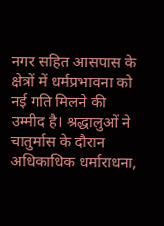नगर सहित आसपास के क्षेत्रों में धर्मप्रभावना को नई गति मिलने की उम्मीद है। श्रद्धालुओं ने चातुर्मास के दौरान अधिकाधिक धर्माराधना,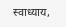स्वाध्याय,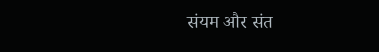संयम और संत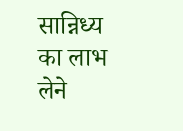सान्निध्य का लाभ लेने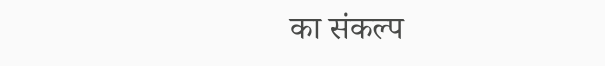का संकल्प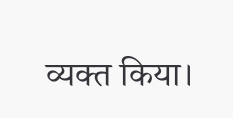व्यक्त किया।